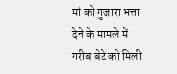मां को गुजारा भत्ता देने के मामले में गरीब बेटे को मिली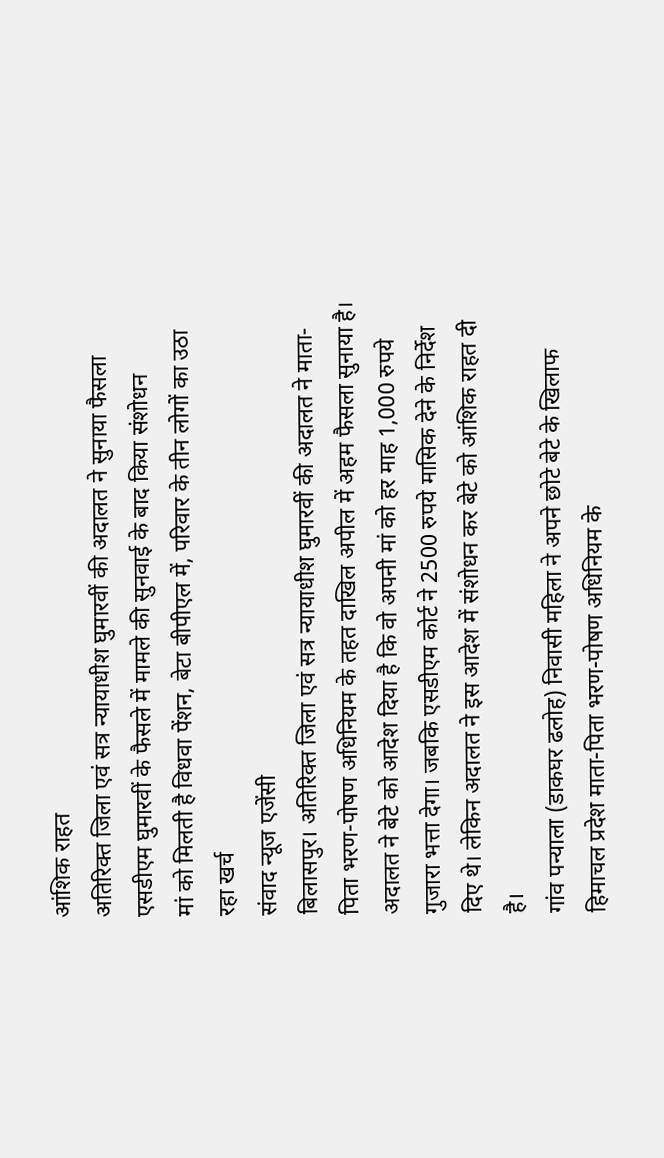आंशिक राहत
अतिरिक्त जिला एवं सत्र न्यायाधीश घुमारवीं की अदालत ने सुनाया फैसला
एसडीएम घुमारवीं के फैसले में मामले की सुनवाई के बाद किया संशोधन
मां को मिलती है विधवा पेंशन, बेटा बीपीएल में, परिवार के तीन लोगों का उठा रहा खर्च
संवाद न्यूज एजेंसी
बिलासपुर। अतिरिक्त जिला एवं सत्र न्यायाधीश घुमारवीं की अदालत ने माता-पिता भरण-पोषण अधिनियम के तहत दाखिल अपील में अहम फैसला सुनाया है। अदालत ने बेटे को आदेश दिया है कि वो अपनी मां को हर माह 1,000 रुपये गुजारा भत्ता देगा। जबकि एसडीएम कोर्ट ने 2500 रुपये मासिक देने के निर्देश दिए थे। लेकिन अदालत ने इस आदेश में संशोधन कर बेटे को आंशिक राहत दी है।
गांव पन्याला (डाकघर ढलोह) निवासी महिला ने अपने छोटे बेटे के खिलाफ हिमाचल प्रदेश माता-पिता भरण-पोषण अधिनियम के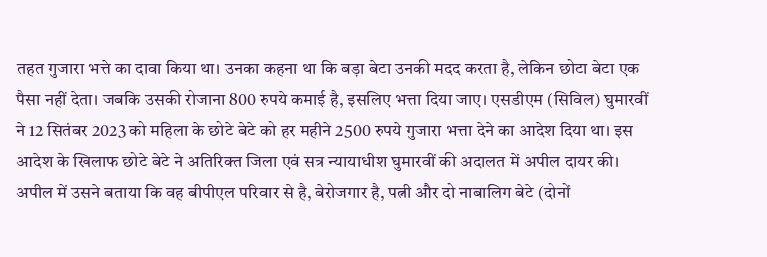तहत गुजारा भत्ते का दावा किया था। उनका कहना था कि बड़ा बेटा उनकी मदद करता है, लेकिन छोटा बेटा एक पैसा नहीं देता। जबकि उसकी रोजाना 800 रुपये कमाई है, इसलिए भत्ता दिया जाए। एसडीएम (सिविल) घुमारवीं ने 12 सितंबर 2023 को महिला के छोटे बेटे को हर महीने 2500 रुपये गुजारा भत्ता देने का आदेश दिया था। इस आदेश के खिलाफ छोटे बेटे ने अतिरिक्त जिला एवं सत्र न्यायाधीश घुमारवीं की अदालत में अपील दायर की। अपील में उसने बताया कि वह बीपीएल परिवार से है, बेरोजगार है, पत्नी और दो नाबालिग बेटे (दोनों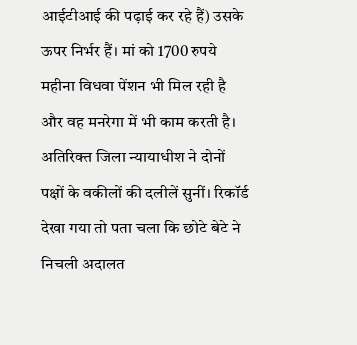आईटीआई की पढ़ाई कर रहे हैं) उसके ऊपर निर्भर हैं। मां को 1700 रुपये महीना विधवा पेंशन भी मिल रही है और वह मनरेगा में भी काम करती है। अतिरिक्त जिला न्यायाधीश ने दोनों पक्षों के वकीलों की दलीलें सुनीं। रिकॉर्ड देखा गया तो पता चला कि छोटे बेटे ने निचली अदालत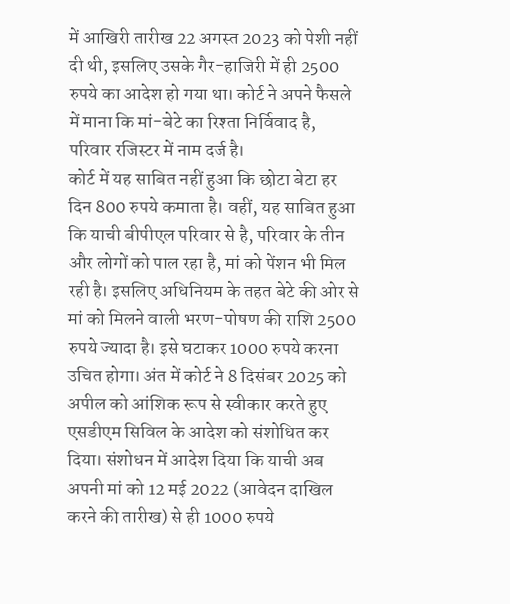में आखिरी तारीख 22 अगस्त 2023 को पेशी नहीं दी थी, इसलिए उसके गैर-हाजिरी में ही 2500 रुपये का आदेश हो गया था। कोर्ट ने अपने फैसले में माना कि मां-बेटे का रिश्ता निर्विवाद है, परिवार रजिस्टर में नाम दर्ज है।
कोर्ट में यह साबित नहीं हुआ कि छोटा बेटा हर दिन 800 रुपये कमाता है। वहीं, यह साबित हुआ कि याची बीपीएल परिवार से है, परिवार के तीन और लोगों को पाल रहा है, मां को पेंशन भी मिल रही है। इसलिए अधिनियम के तहत बेटे की ओर से मां को मिलने वाली भरण-पोषण की राशि 2500 रुपये ज्यादा है। इसे घटाकर 1000 रुपये करना उचित होगा। अंत में कोर्ट ने 8 दिसंबर 2025 को अपील को आंशिक रूप से स्वीकार करते हुए एसडीएम सिविल के आदेश को संशोधित कर दिया। संशोधन में आदेश दिया कि याची अब अपनी मां को 12 मई 2022 (आवेदन दाखिल करने की तारीख) से ही 1000 रुपये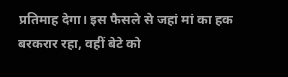प्रतिमाह देगा। इस फैसले से जहां मां का हक बरकरार रहा, वहीं बेटे को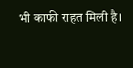भी काफी राहत मिली है।